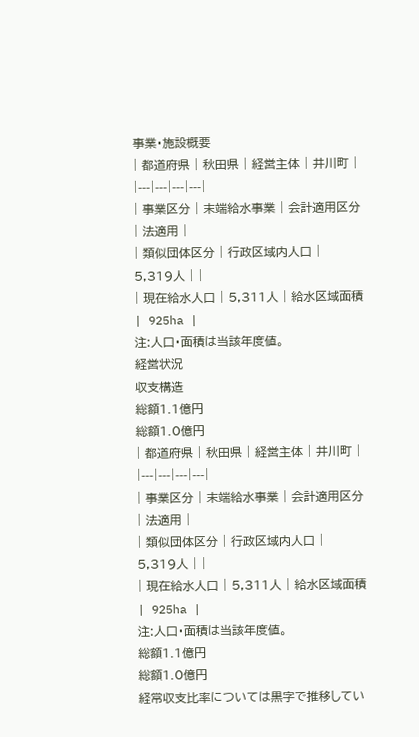事業・施設概要
| 都道府県 | 秋田県 | 経営主体 | 井川町 |
|---|---|---|---|
| 事業区分 | 末端給水事業 | 会計適用区分 | 法適用 |
| 類似団体区分 | 行政区域内人口 | 5,319人 | |
| 現在給水人口 | 5,311人 | 給水区域面積 | 925ha |
注:人口・面積は当該年度値。
経営状況
収支構造
総額1.1億円
総額1.0億円
| 都道府県 | 秋田県 | 経営主体 | 井川町 |
|---|---|---|---|
| 事業区分 | 末端給水事業 | 会計適用区分 | 法適用 |
| 類似団体区分 | 行政区域内人口 | 5,319人 | |
| 現在給水人口 | 5,311人 | 給水区域面積 | 925ha |
注:人口・面積は当該年度値。
総額1.1億円
総額1.0億円
経常収支比率については黒字で推移してい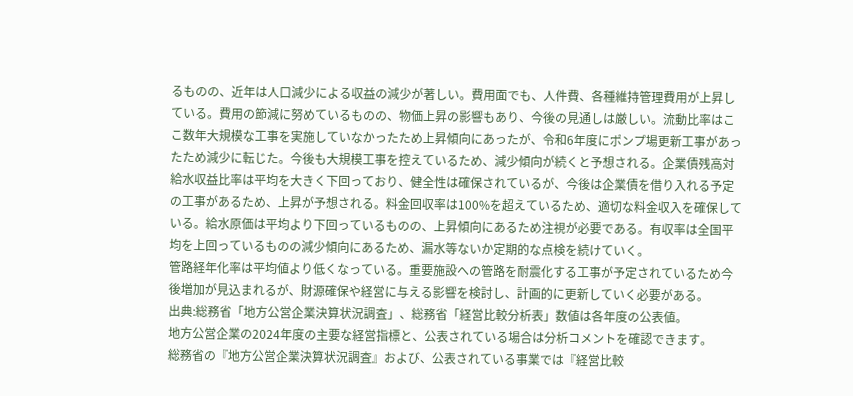るものの、近年は人口減少による収益の減少が著しい。費用面でも、人件費、各種維持管理費用が上昇している。費用の節減に努めているものの、物価上昇の影響もあり、今後の見通しは厳しい。流動比率はここ数年大規模な工事を実施していなかったため上昇傾向にあったが、令和6年度にポンプ場更新工事があったため減少に転じた。今後も大規模工事を控えているため、減少傾向が続くと予想される。企業債残高対給水収益比率は平均を大きく下回っており、健全性は確保されているが、今後は企業債を借り入れる予定の工事があるため、上昇が予想される。料金回収率は100%を超えているため、適切な料金収入を確保している。給水原価は平均より下回っているものの、上昇傾向にあるため注視が必要である。有収率は全国平均を上回っているものの減少傾向にあるため、漏水等ないか定期的な点検を続けていく。
管路経年化率は平均値より低くなっている。重要施設への管路を耐震化する工事が予定されているため今後増加が見込まれるが、財源確保や経営に与える影響を検討し、計画的に更新していく必要がある。
出典:総務省「地方公営企業決算状況調査」、総務省「経営比較分析表」数値は各年度の公表値。
地方公営企業の2024年度の主要な経営指標と、公表されている場合は分析コメントを確認できます。
総務省の『地方公営企業決算状況調査』および、公表されている事業では『経営比較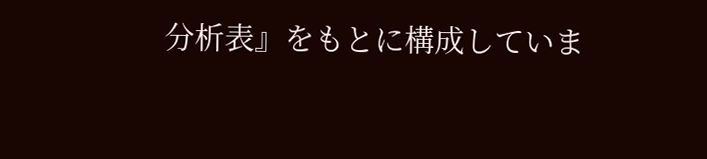分析表』をもとに構成していま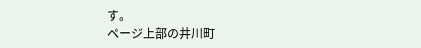す。
ページ上部の井川町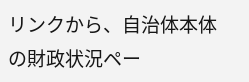リンクから、自治体本体の財政状況ペー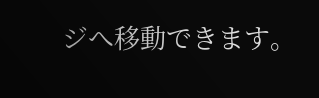ジへ移動できます。